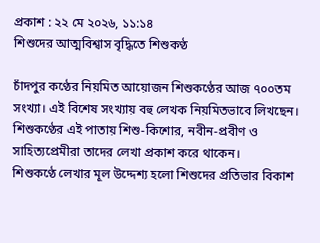প্রকাশ : ২২ মে ২০২৬, ১১:১৪
শিশুদের আত্মবিশ্বাস বৃদ্ধিতে শিশুকণ্ঠ

চাঁদপুর কণ্ঠের নিয়মিত আয়োজন শিশুকণ্ঠের আজ ৭০০তম সংখ্যা। এই বিশেষ সংখ্যায় বহু লেখক নিয়মিতভাবে লিখছেন। শিশুকণ্ঠের এই পাতায় শিশু-কিশোর, নবীন-প্রবীণ ও সাহিত্যপ্রেমীরা তাদের লেখা প্রকাশ করে থাকেন।
শিশুকণ্ঠে লেখার মূল উদ্দেশ্য হলো শিশুদের প্রতিভার বিকাশ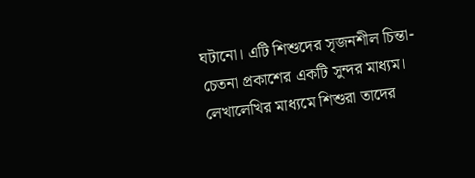ঘটানো। এটি শিশুদের সৃজনশীল চিন্তা-চেতনা প্রকাশের একটি সুন্দর মাধ্যম। লেখালেখির মাধ্যমে শিশুরা তাদের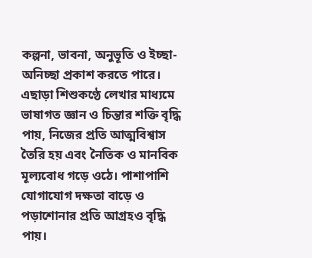কল্পনা, ভাবনা, অনুভূতি ও ইচ্ছা-অনিচ্ছা প্রকাশ করতে পারে। এছাড়া শিশুকণ্ঠে লেখার মাধ্যমে ভাষাগত জ্ঞান ও চিন্তার শক্তি বৃদ্ধি পায়, নিজের প্রতি আত্মবিশ্বাস তৈরি হয় এবং নৈতিক ও মানবিক মূল্যবোধ গড়ে ওঠে। পাশাপাশি যোগাযোগ দক্ষতা বাড়ে ও পড়াশোনার প্রতি আগ্রহও বৃদ্ধি পায়।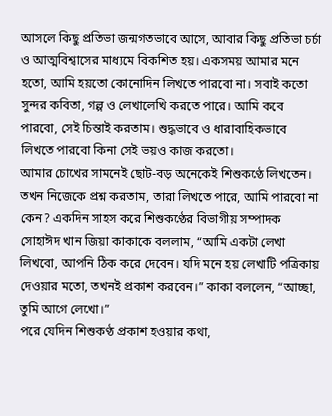আসলে কিছু প্রতিভা জন্মগতভাবে আসে, আবার কিছু প্রতিভা চর্চা ও আত্মবিশ্বাসের মাধ্যমে বিকশিত হয়। একসময় আমার মনে হতো, আমি হয়তো কোনোদিন লিখতে পারবো না। সবাই কতো সুন্দর কবিতা, গল্প ও লেখালেখি করতে পারে। আমি কবে পারবো, সেই চিন্তাই করতাম। শুদ্ধভাবে ও ধারাবাহিকভাবে লিখতে পারবো কিনা সেই ভয়ও কাজ করতো।
আমার চোখের সামনেই ছোট-বড় অনেকেই শিশুকণ্ঠে লিখতেন। তখন নিজেকে প্রশ্ন করতাম, তারা লিখতে পারে, আমি পারবো না কেন? একদিন সাহস করে শিশুকণ্ঠের বিভাগীয় সম্পাদক সোহাঈদ খান জিয়া কাকাকে বললাম, “আমি একটা লেখা লিখবো, আপনি ঠিক করে দেবেন। যদি মনে হয় লেখাটি পত্রিকায় দেওয়ার মতো, তখনই প্রকাশ করবেন।” কাকা বললেন, “আচ্ছা, তুমি আগে লেখো।”
পরে যেদিন শিশুকণ্ঠ প্রকাশ হওয়ার কথা,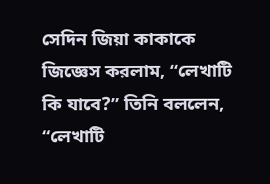সেদিন জিয়া কাকাকে জিজ্ঞেস করলাম, “লেখাটি কি যাবে?” তিনি বললেন, “লেখাটি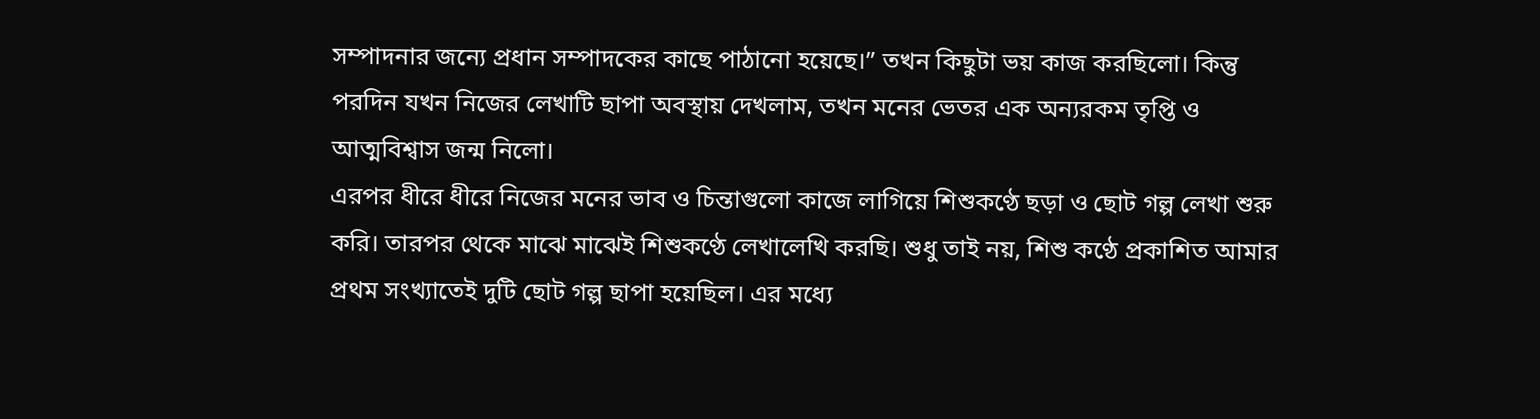সম্পাদনার জন্যে প্রধান সম্পাদকের কাছে পাঠানো হয়েছে।” তখন কিছুটা ভয় কাজ করছিলো। কিন্তু পরদিন যখন নিজের লেখাটি ছাপা অবস্থায় দেখলাম, তখন মনের ভেতর এক অন্যরকম তৃপ্তি ও আত্মবিশ্বাস জন্ম নিলো।
এরপর ধীরে ধীরে নিজের মনের ভাব ও চিন্তাগুলো কাজে লাগিয়ে শিশুকণ্ঠে ছড়া ও ছোট গল্প লেখা শুরু করি। তারপর থেকে মাঝে মাঝেই শিশুকণ্ঠে লেখালেখি করছি। শুধু তাই নয়, শিশু কণ্ঠে প্রকাশিত আমার প্রথম সংখ্যাতেই দুটি ছোট গল্প ছাপা হয়েছিল। এর মধ্যে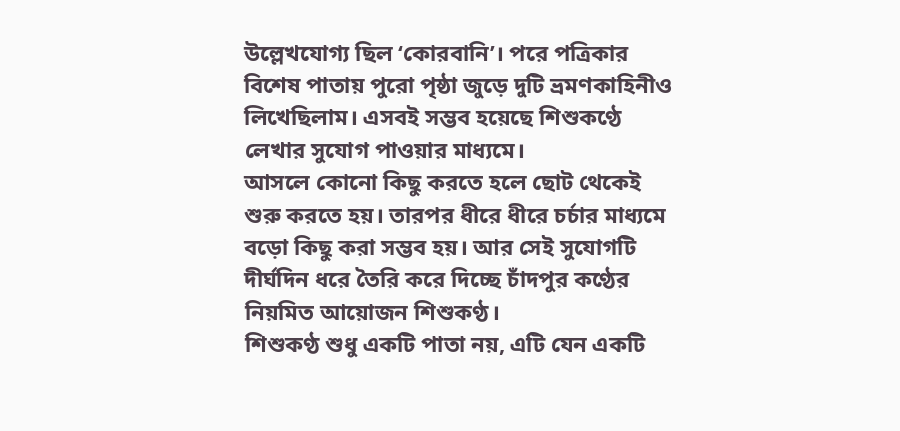উল্লেখযোগ্য ছিল ‘কোরবানি’। পরে পত্রিকার বিশেষ পাতায় পুরো পৃষ্ঠা জুড়ে দুটি ভ্রমণকাহিনীও লিখেছিলাম। এসবই সম্ভব হয়েছে শিশুকণ্ঠে লেখার সুযোগ পাওয়ার মাধ্যমে।
আসলে কোনো কিছু করতে হলে ছোট থেকেই শুরু করতে হয়। তারপর ধীরে ধীরে চর্চার মাধ্যমে বড়ো কিছু করা সম্ভব হয়। আর সেই সুযোগটি দীর্ঘদিন ধরে তৈরি করে দিচ্ছে চাঁদপুর কণ্ঠের নিয়মিত আয়োজন শিশুকণ্ঠ।
শিশুকণ্ঠ শুধু একটি পাতা নয়, এটি যেন একটি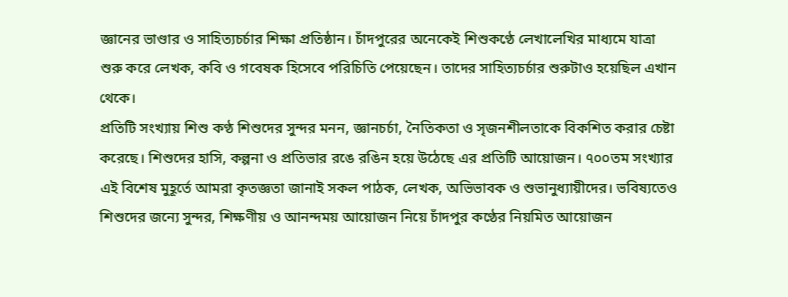জ্ঞানের ভাণ্ডার ও সাহিত্যচর্চার শিক্ষা প্রতিষ্ঠান। চাঁদপুরের অনেকেই শিশুকণ্ঠে লেখালেখির মাধ্যমে যাত্রা শুরু করে লেখক, কবি ও গবেষক হিসেবে পরিচিতি পেয়েছেন। তাদের সাহিত্যচর্চার শুরুটাও হয়েছিল এখান থেকে।
প্রতিটি সংখ্যায় শিশু কণ্ঠ শিশুদের সুন্দর মনন, জ্ঞানচর্চা, নৈতিকতা ও সৃজনশীলতাকে বিকশিত করার চেষ্টা করেছে। শিশুদের হাসি, কল্পনা ও প্রতিভার রঙে রঙিন হয়ে উঠেছে এর প্রতিটি আয়োজন। ৭০০তম সংখ্যার এই বিশেষ মুহূর্তে আমরা কৃতজ্ঞতা জানাই সকল পাঠক, লেখক, অভিভাবক ও শুভানুধ্যায়ীদের। ভবিষ্যতেও শিশুদের জন্যে সুন্দর, শিক্ষণীয় ও আনন্দময় আয়োজন নিয়ে চাঁদপুর কণ্ঠের নিয়মিত আয়োজন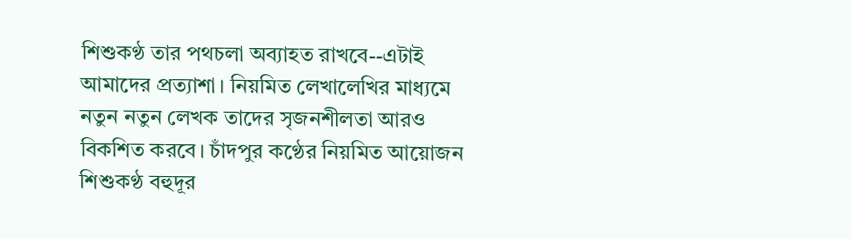শিশুকণ্ঠ তার পথচলা অব্যাহত রাখবে--এটাই আমাদের প্রত্যাশা। নিয়মিত লেখালেখির মাধ্যমে নতুন নতুন লেখক তাদের সৃজনশীলতা আরও বিকশিত করবে। চাঁদপুর কণ্ঠের নিয়মিত আয়োজন শিশুকণ্ঠ বহুদূর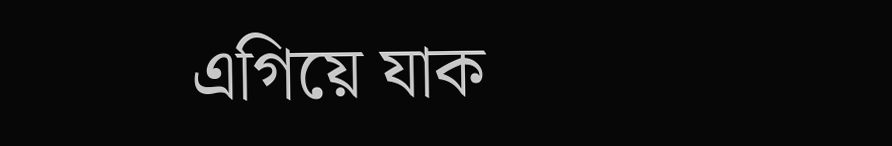এগিয়ে যাক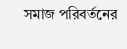সমাজ পরিবর্তনের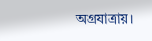অগ্রযাত্রায়।